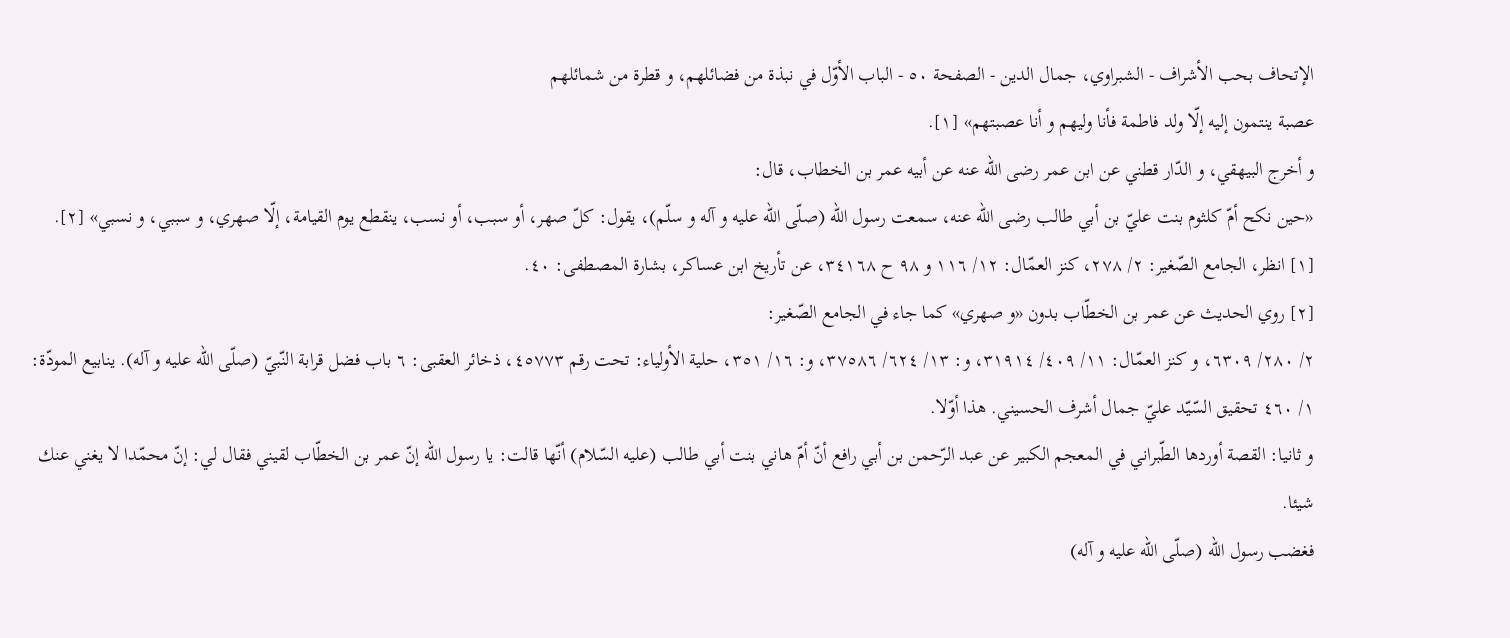الإتحاف بحب الأشراف - الشبراوي، جمال الدين - الصفحة ٥٠ - الباب الأوّل في نبذة من فضائلهم، و قطرة من شمائلهم
عصبة ينتمون إليه إلّا ولد فاطمة فأنا وليهم و أنا عصبتهم» [١].
و أخرج البيهقي، و الدّار قطني عن ابن عمر رضى اللّه عنه عن أبيه عمر بن الخطاب، قال:
«حين نكح أمّ كلثوم بنت عليّ بن أبي طالب رضى اللّه عنه، سمعت رسول اللّه (صلّى اللّه عليه و آله و سلّم)، يقول: كلّ صهر، أو سبب، أو نسب، ينقطع يوم القيامة، إلّا صهري، و سببي، و نسبي» [٢].
[١] انظر، الجامع الصّغير: ٢/ ٢٧٨، كنز العمّال: ١٢/ ١١٦ و ٩٨ ح ٣٤١٦٨، عن تأريخ ابن عساكر، بشارة المصطفى: ٤٠.
[٢] روي الحديث عن عمر بن الخطّاب بدون «و صهري» كما جاء في الجامع الصّغير:
٢/ ٢٨٠/ ٦٣٠٩، و كنز العمّال: ١١/ ٤٠٩/ ٣١٩١٤، و: ١٣/ ٦٢٤/ ٣٧٥٨٦، و: ١٦/ ٣٥١، حلية الأولياء: تحت رقم ٤٥٧٧٣، ذخائر العقبى: ٦ باب فضل قرابة النّبيّ (صلّى اللّه عليه و آله). ينابيع المودّة:
١/ ٤٦٠ تحقيق السّيّد عليّ جمال أشرف الحسيني. هذا أوّلا.
و ثانيا: القصة أوردها الطّبراني في المعجم الكبير عن عبد الرّحمن بن أبي رافع أنّ أمّ هاني بنت أبي طالب (عليه السّلام) أنّها قالت: يا رسول اللّه إنّ عمر بن الخطّاب لقيني فقال لي: إنّ محمّدا لا يغني عنك شيئا.
فغضب رسول اللّه (صلّى اللّه عليه و آله)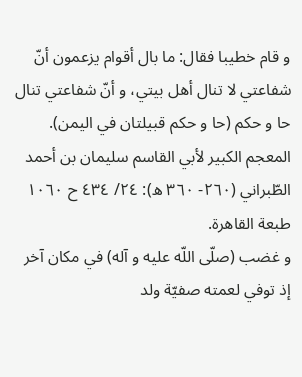و قام خطيبا فقال: ما بال أقوام يزعمون أنّ شفاعتي لا تنال أهل بيتي، و أنّ شفاعتي تنال حا و حكم (حا و حكم قبيلتان في اليمن). المعجم الكبير لأبي القاسم سليمان بن أحمد الطّبراني (٢٦٠- ٣٦٠ ه): ٢٤/ ٤٣٤ ح ١٠٦٠ طبعة القاهرة.
و غضب (صلّى اللّه عليه و آله) في مكان آخر إذ توفي لعمته صفيّة ولد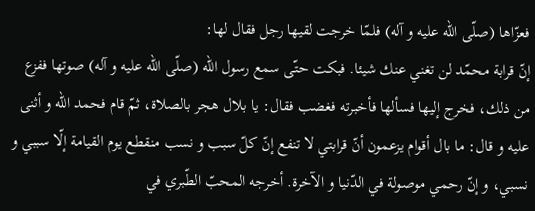فعزّاها (صلّى اللّه عليه و آله) فلمّا خرجت لقيها رجل فقال لها:
إنّ قرابة محمّد لن تغني عنك شيئا. فبكت حتّى سمع رسول اللّه (صلّى اللّه عليه و آله) صوتها ففزع من ذلك، فخرج إليها فسألها فأخبرته فغضب فقال: يا بلال هجر بالصلاة، ثمّ قام فحمد اللّه و أثنى عليه و قال: ما بال أقوام يزعمون أنّ قرابتي لا تنفع إنّ كلّ سبب و نسب منقطع يوم القيامة إلّا سببي و نسبي، و إنّ رحمي موصولة في الدّنيا و الآخرة. أخرجه المحبّ الطّبري في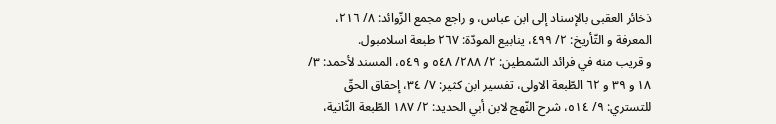ذخائر العقبى بالإسناد إلى ابن عباس، و راجع مجمع الزّوائد: ٨/ ٢١٦، المعرفة و التّأريخ: ٢/ ٤٩٩، ينابيع المودّة: ٢٦٧ طبعة اسلامبول.
و قريب منه في فرائد السّمطين: ٢/ ٢٨٨/ ٥٤٨ و ٥٤٩، المسند لأحمد: ٣/ ١٨ و ٣٩ و ٦٢ الطّبعة الاولى، تفسير ابن كثير: ٧/ ٣٤، إحقاق الحقّ للتستري: ٩/ ٥١٤، شرح النّهج لابن أبي الحديد: ٢/ ١٨٧ الطّبعة الثّانية،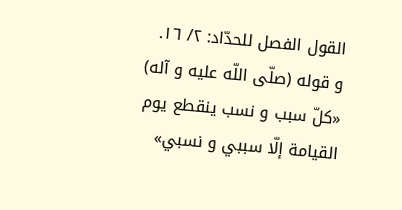القول الفصل للحدّاد: ٢/ ١٦.
و قوله (صلّى اللّه عليه و آله) «كلّ سبب و نسب ينقطع يوم القيامة إلّا سببي و نسبي»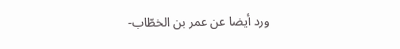ورد أيضا عن عمر بن الخطّاب-